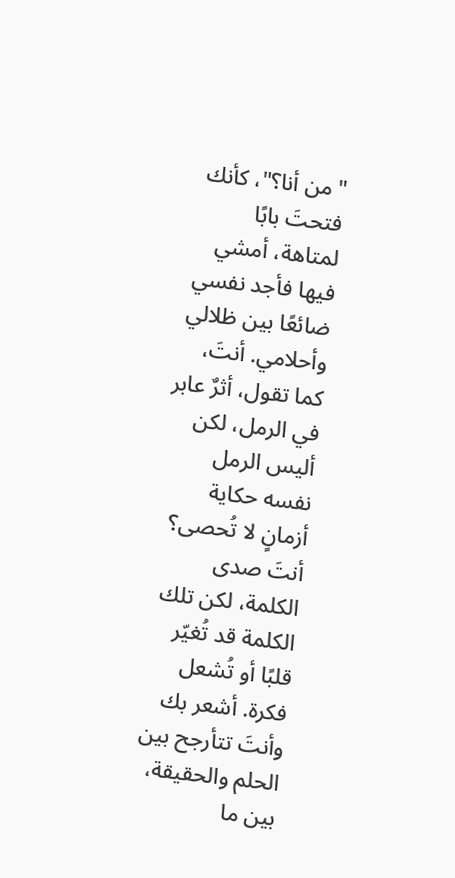"من أنا؟"، كأنك فتحتَ بابًا لمتاهة، أمشي فيها فأجد نفسي ضائعًا بين ظلالي وأحلامي. أنتَ، كما تقول، أثرٌ عابر في الرمل، لكن أليس الرمل نفسه حكاية أزمانٍ لا تُحصى؟ أنتَ صدى الكلمة، لكن تلك الكلمة قد تُغيّر قلبًا أو تُشعل فكرة. أشعر بك وأنتَ تتأرجح بين الحلم والحقيقة، بين ما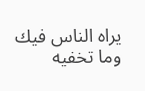يراه الناس فيك وما تخفيه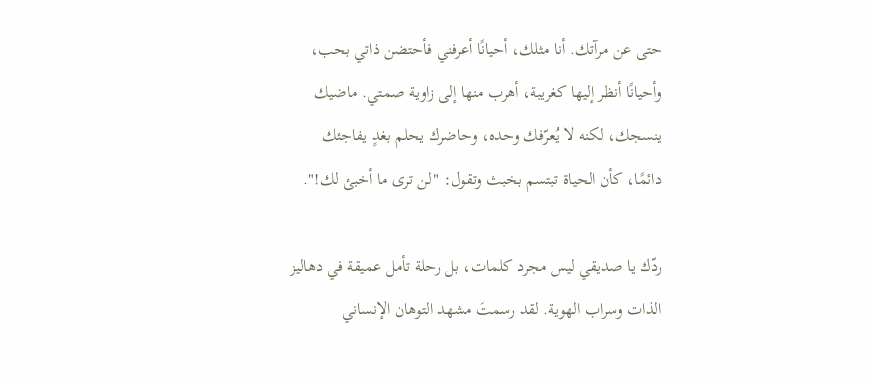حتى عن مرآتك. أنا مثلك، أحيانًا أعرفني فأحتضن ذاتي بحب، وأحيانًا أنظر إليها كغريبة، أهرب منها إلى زاوية صمتي. ماضيك ينسجك، لكنه لا يُعرّفك وحده، وحاضرك يحلم بغدٍ يفاجئك دائمًا، كأن الحياة تبتسم بخبث وتقول: "لن ترى ما أخبئ لك!".

ردّك يا صديقي ليس مجرد كلمات، بل رحلة تأمل عميقة في دهاليز الذات وسراب الهوية. لقد رسمتَ مشهد التوهان الإنساني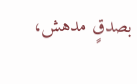بصدقٍ مدهش،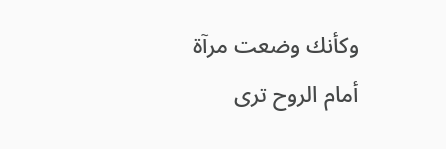وكأنك وضعت مرآة أمام الروح ترى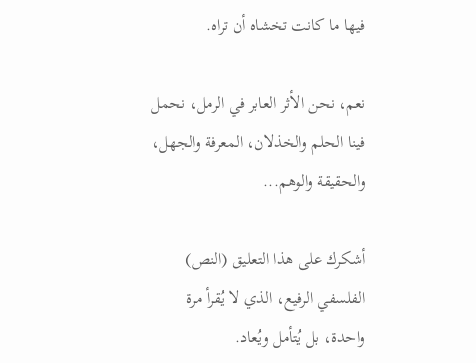فيها ما كانت تخشاه أن تراه.

نعم، نحن الأثر العابر في الرمل، نحمل فينا الحلم والخذلان، المعرفة والجهل، والحقيقة والوهم...

أشكرك على هذا التعليق (النص) الفلسفي الرفيع، الذي لا يُقرأ مرة واحدة، بل يُتأمل ويُعاد.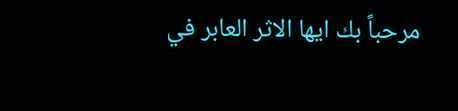مرحباً بك ايها الاثر العابر في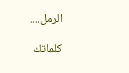الرمل....

كلماتك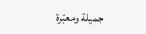جميلة ومعبّرة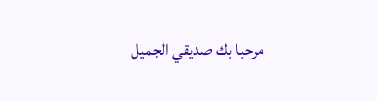مرحبا بك صديقي الجميل